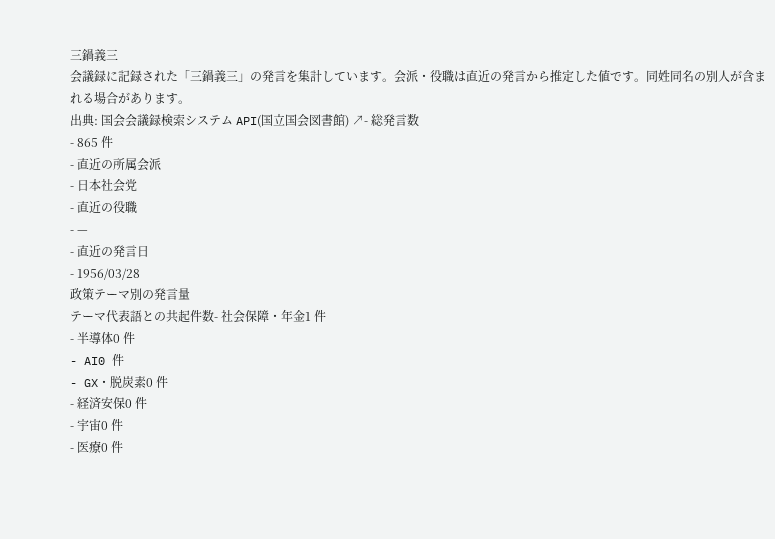三鍋義三
会議録に記録された「三鍋義三」の発言を集計しています。会派・役職は直近の発言から推定した値です。同姓同名の別人が含まれる場合があります。
出典: 国会会議録検索システム API(国立国会図書館) ↗- 総発言数
- 865 件
- 直近の所属会派
- 日本社会党
- 直近の役職
- —
- 直近の発言日
- 1956/03/28
政策テーマ別の発言量
テーマ代表語との共起件数- 社会保障・年金1 件
- 半導体0 件
- AI0 件
- GX・脱炭素0 件
- 経済安保0 件
- 宇宙0 件
- 医療0 件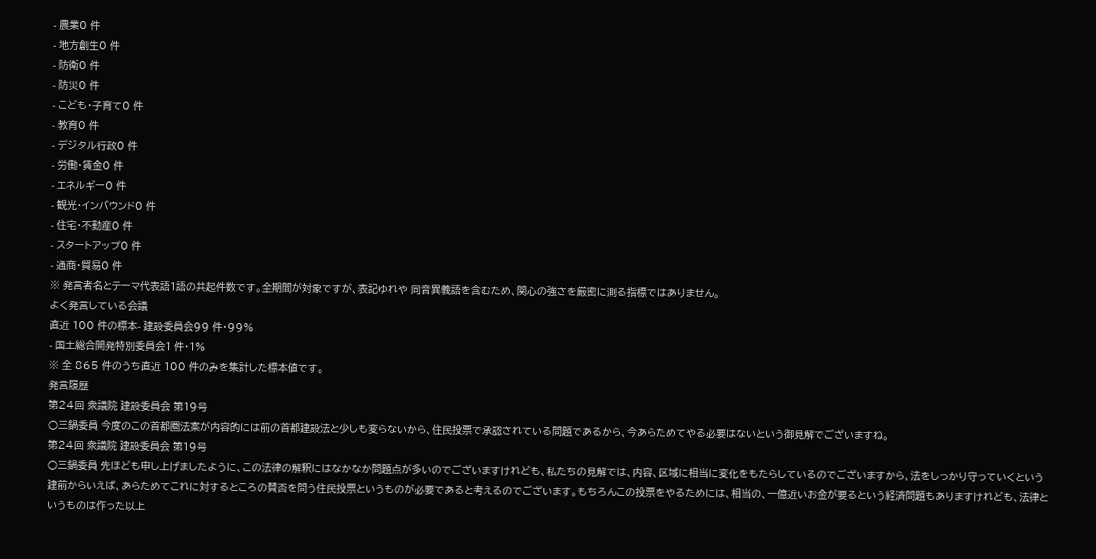- 農業0 件
- 地方創生0 件
- 防衛0 件
- 防災0 件
- こども・子育て0 件
- 教育0 件
- デジタル行政0 件
- 労働・賃金0 件
- エネルギー0 件
- 観光・インバウンド0 件
- 住宅・不動産0 件
- スタートアップ0 件
- 通商・貿易0 件
※ 発言者名とテーマ代表語1語の共起件数です。全期間が対象ですが、表記ゆれや 同音異義語を含むため、関心の強さを厳密に測る指標ではありません。
よく発言している会議
直近 100 件の標本- 建設委員会99 件・99%
- 国土総合開発特別委員会1 件・1%
※ 全 865 件のうち直近 100 件のみを集計した標本値です。
発言履歴
第24回 衆議院 建設委員会 第19号
○三鍋委員 今度のこの首都圏法案が内容的には前の首都建設法と少しも変らないから、住民投票で承認されている問題であるから、今あらためてやる必要はないという御見解でございますね。
第24回 衆議院 建設委員会 第19号
○三鍋委員 先ほども申し上げましたように、この法律の解釈にはなかなか問題点が多いのでございますけれども、私たちの見解では、内容、区域に相当に変化をもたらしているのでございますから、法をしっかり守っていくという建前からいえば、あらためてこれに対するところの賛否を問う住民投票というものが必要であると考えるのでございます。もちろんこの投票をやるためには、相当の、一億近いお金が要るという経済問題もありますけれども、法律というものは作った以上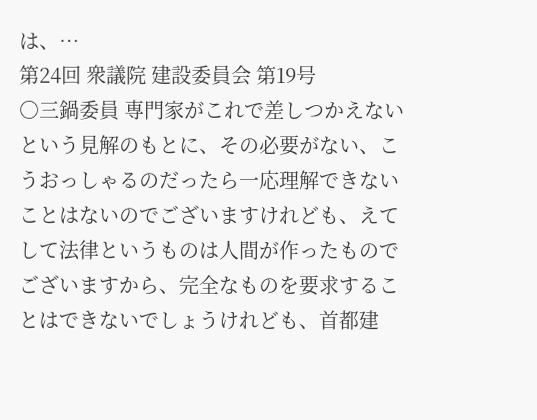は、…
第24回 衆議院 建設委員会 第19号
○三鍋委員 専門家がこれで差しつかえないという見解のもとに、その必要がない、こうおっしゃるのだったら一応理解できないことはないのでございますけれども、えてして法律というものは人間が作ったものでございますから、完全なものを要求することはできないでしょうけれども、首都建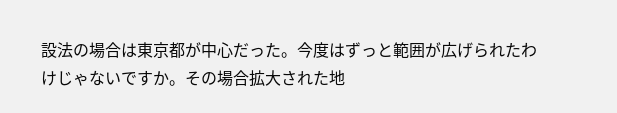設法の場合は東京都が中心だった。今度はずっと範囲が広げられたわけじゃないですか。その場合拡大された地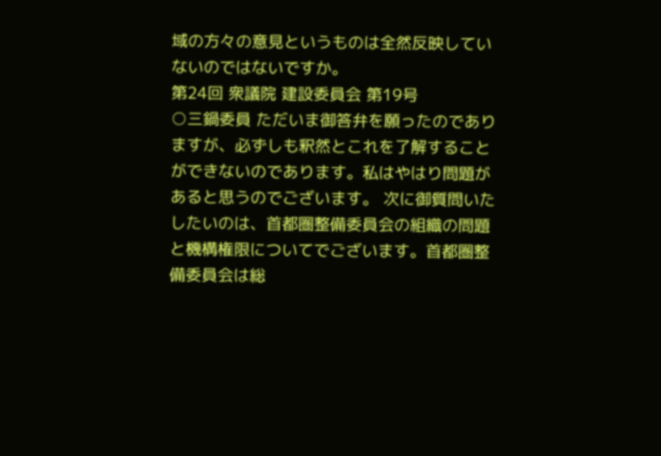域の方々の意見というものは全然反映していないのではないですか。
第24回 衆議院 建設委員会 第19号
○三鍋委員 ただいま御答弁を願ったのでありますが、必ずしも釈然とこれを了解することができないのであります。私はやはり問題があると思うのでございます。 次に御質問いたしたいのは、首都圏整備委員会の組織の問題と機構権限についてでございます。首都圏整備委員会は総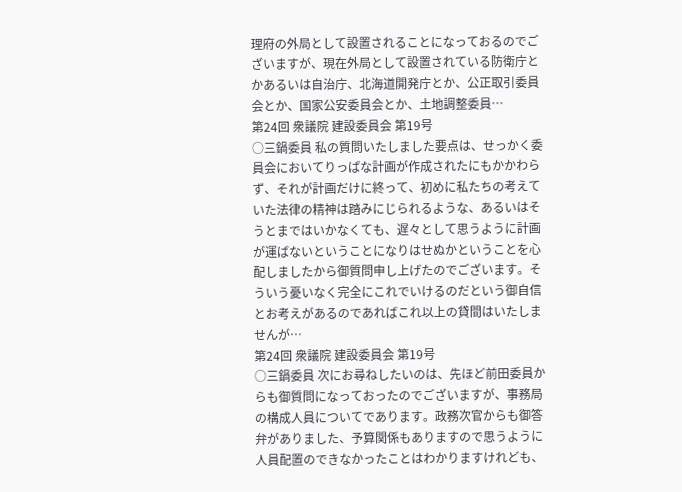理府の外局として設置されることになっておるのでございますが、現在外局として設置されている防衛庁とかあるいは自治庁、北海道開発庁とか、公正取引委員会とか、国家公安委員会とか、土地調整委員…
第24回 衆議院 建設委員会 第19号
○三鍋委員 私の質問いたしました要点は、せっかく委員会においてりっぱな計画が作成されたにもかかわらず、それが計画だけに終って、初めに私たちの考えていた法律の精神は踏みにじられるような、あるいはそうとまではいかなくても、遅々として思うように計画が運ばないということになりはせぬかということを心配しましたから御質問申し上げたのでございます。そういう憂いなく完全にこれでいけるのだという御自信とお考えがあるのであればこれ以上の貸間はいたしませんが…
第24回 衆議院 建設委員会 第19号
○三鍋委員 次にお尋ねしたいのは、先ほど前田委員からも御質問になっておったのでございますが、事務局の構成人員についてであります。政務次官からも御答弁がありました、予算関係もありますので思うように人員配置のできなかったことはわかりますけれども、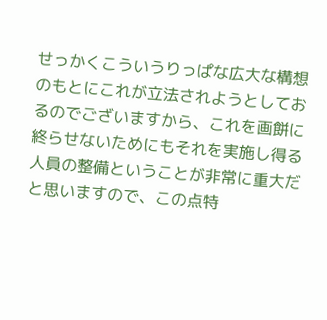せっかくこういうりっぱな広大な構想のもとにこれが立法されようとしておるのでございますから、これを画餅に終らせないためにもそれを実施し得る人員の整備ということが非常に重大だと思いますので、この点特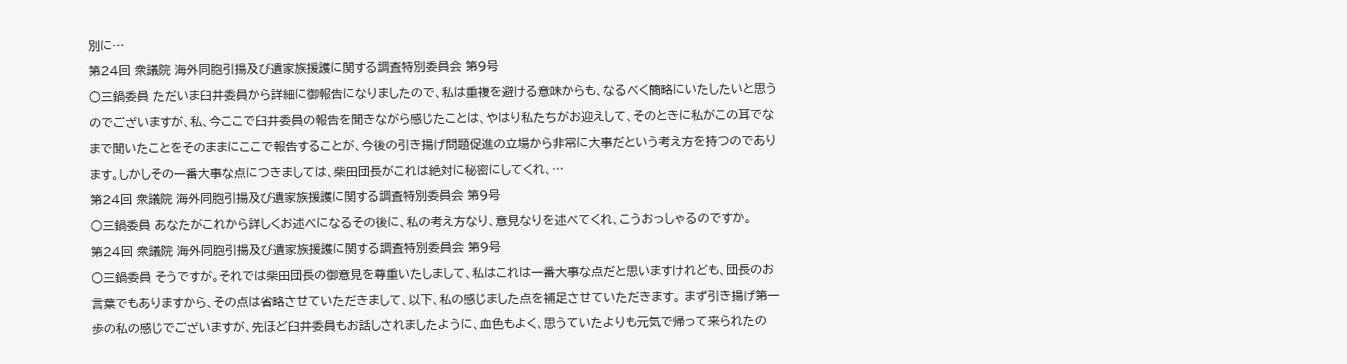別に…
第24回 衆議院 海外同胞引揚及び遺家族援護に関する調査特別委員会 第9号
○三鍋委員 ただいま臼井委員から詳細に御報告になりましたので、私は重複を避ける意味からも、なるべく簡略にいたしたいと思うのでございますが、私、今ここで臼井委員の報告を聞きながら感じたことは、やはり私たちがお迎えして、そのときに私がこの耳でなまで聞いたことをそのままにここで報告することが、今後の引き揚げ問題促進の立場から非常に大事だという考え方を持つのであります。しかしその一番大事な点につきましては、柴田団長がこれは絶対に秘密にしてくれ、…
第24回 衆議院 海外同胞引揚及び遺家族援護に関する調査特別委員会 第9号
○三鍋委員 あなたがこれから詳しくお述べになるその後に、私の考え方なり、意見なりを述べてくれ、こうおっしゃるのですか。
第24回 衆議院 海外同胞引揚及び遺家族援護に関する調査特別委員会 第9号
○三鍋委員 そうですが。それでは柴田団長の御意見を尊重いたしまして、私はこれは一番大事な点だと思いますけれども、団長のお言葉でもありますから、その点は省略させていただきまして、以下、私の感じました点を補足させていただきます。 まず引き揚げ第一歩の私の感じでございますが、先ほど臼井委員もお話しされましたように、血色もよく、思うていたよりも元気で帰って来られたの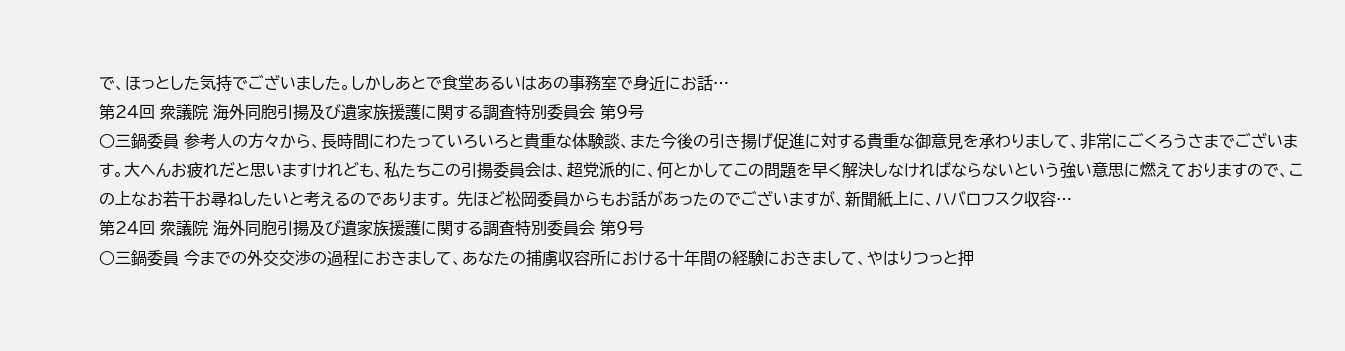で、ほっとした気持でございました。しかしあとで食堂あるいはあの事務室で身近にお話…
第24回 衆議院 海外同胞引揚及び遺家族援護に関する調査特別委員会 第9号
○三鍋委員 参考人の方々から、長時間にわたっていろいろと貴重な体験談、また今後の引き揚げ促進に対する貴重な御意見を承わりまして、非常にごくろうさまでございます。大へんお疲れだと思いますけれども、私たちこの引揚委員会は、超党派的に、何とかしてこの問題を早く解決しなければならないという強い意思に燃えておりますので、この上なお若干お尋ねしたいと考えるのであります。 先ほど松岡委員からもお話があったのでございますが、新聞紙上に、ハバロフスク収容…
第24回 衆議院 海外同胞引揚及び遺家族援護に関する調査特別委員会 第9号
○三鍋委員 今までの外交交渉の過程におきまして、あなたの捕虜収容所における十年間の経験におきまして、やはりつっと押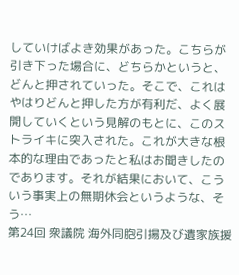していけばよき効果があった。こちらが引き下った場合に、どちらかというと、どんと押されていった。そこで、これはやはりどんと押した方が有利だ、よく展開していくという見解のもとに、このストライキに突入された。これが大きな根本的な理由であったと私はお聞きしたのであります。それが結果において、こういう事実上の無期休会というような、そう…
第24回 衆議院 海外同胞引揚及び遺家族援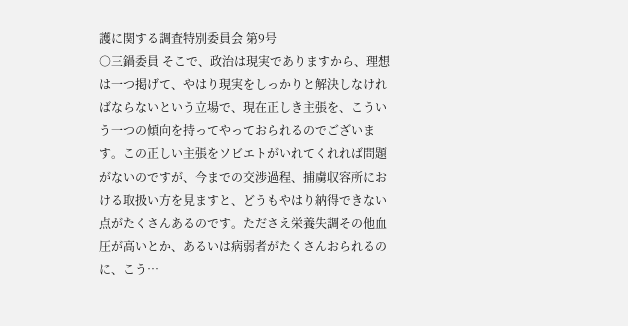護に関する調査特別委員会 第9号
○三鍋委員 そこで、政治は現実でありますから、理想は一つ掲げて、やはり現実をしっかりと解決しなければならないという立場で、現在正しき主張を、こういう一つの傾向を持ってやっておられるのでございます。この正しい主張をソビエトがいれてくれれば問題がないのですが、今までの交渉過程、捕虜収容所における取扱い方を見ますと、どうもやはり納得できない点がたくさんあるのです。たださえ栄養失調その他血圧が高いとか、あるいは病弱者がたくさんおられるのに、こう…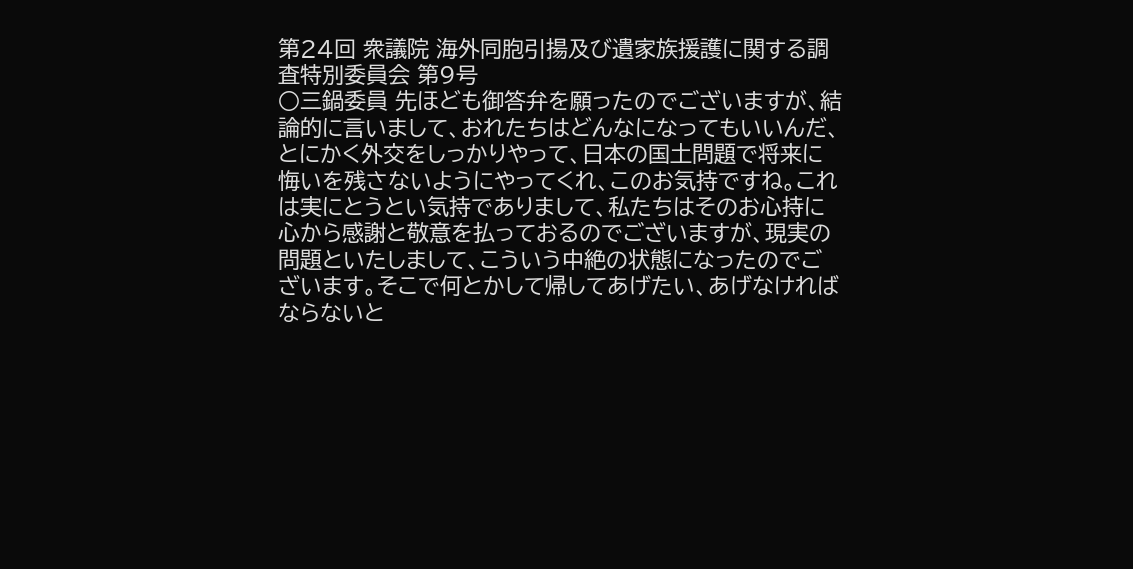第24回 衆議院 海外同胞引揚及び遺家族援護に関する調査特別委員会 第9号
○三鍋委員 先ほども御答弁を願ったのでございますが、結論的に言いまして、おれたちはどんなになってもいいんだ、とにかく外交をしっかりやって、日本の国土問題で将来に悔いを残さないようにやってくれ、このお気持ですね。これは実にとうとい気持でありまして、私たちはそのお心持に心から感謝と敬意を払っておるのでございますが、現実の問題といたしまして、こういう中絶の状態になったのでございます。そこで何とかして帰してあげたい、あげなければならないと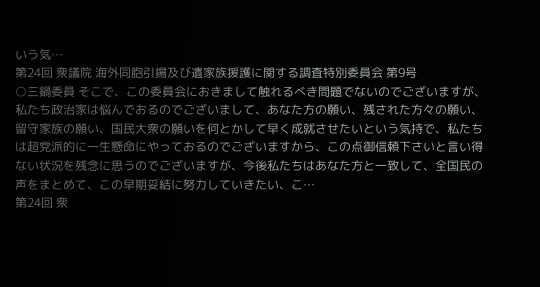いう気…
第24回 衆議院 海外同胞引揚及び遺家族援護に関する調査特別委員会 第9号
○三鍋委員 そこで、この委員会におきまして触れるべき問題でないのでございますが、私たち政治家は悩んでおるのでございまして、あなた方の願い、残された方々の願い、留守家族の願い、国民大衆の願いを何とかして早く成就させたいという気持で、私たちは超党派的に一生懸命にやっておるのでございますから、この点御信頼下さいと言い得ない状況を残念に思うのでございますが、今後私たちはあなた方と一致して、全国民の声をまとめて、この早期妥結に努力していきたい、こ…
第24回 衆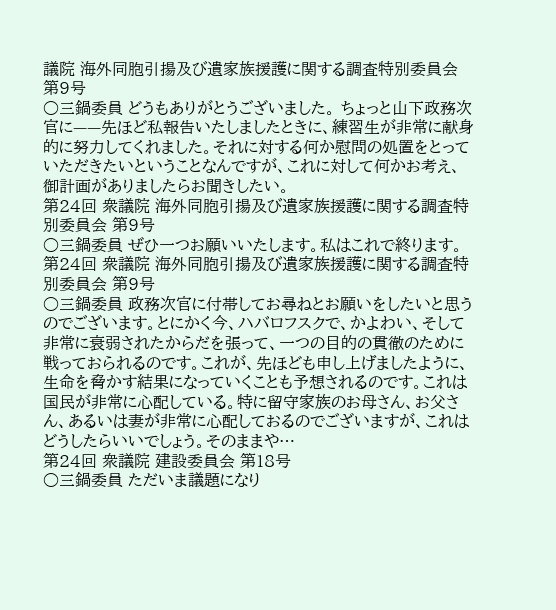議院 海外同胞引揚及び遺家族援護に関する調査特別委員会 第9号
○三鍋委員 どうもありがとうございました。 ちょっと山下政務次官に——先ほど私報告いたしましたときに、練習生が非常に献身的に努力してくれました。それに対する何か慰問の処置をとっていただきたいということなんですが、これに対して何かお考え、御計画がありましたらお聞きしたい。
第24回 衆議院 海外同胞引揚及び遺家族援護に関する調査特別委員会 第9号
○三鍋委員 ぜひ一つお願いいたします。私はこれで終ります。
第24回 衆議院 海外同胞引揚及び遺家族援護に関する調査特別委員会 第9号
○三鍋委員 政務次官に付帯してお尋ねとお願いをしたいと思うのでございます。とにかく今、ハバロフスクで、かよわい、そして非常に衰弱されたからだを張って、一つの目的の貫徹のために戦っておられるのです。これが、先ほども申し上げましたように、生命を脅かす結果になっていくことも予想されるのです。これは国民が非常に心配している。特に留守家族のお母さん、お父さん、あるいは妻が非常に心配しておるのでございますが、これはどうしたらいいでしょう。そのままや…
第24回 衆議院 建設委員会 第18号
○三鍋委員 ただいま議題になり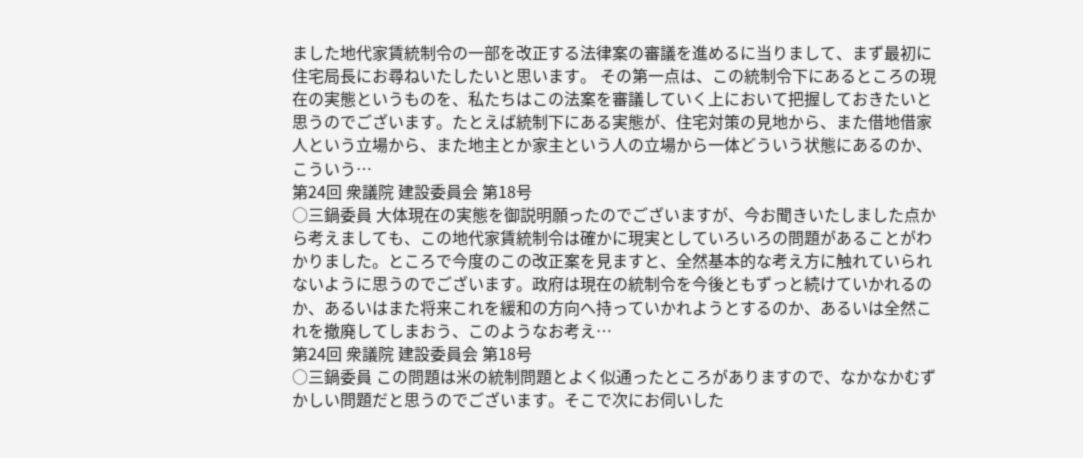ました地代家賃統制令の一部を改正する法律案の審議を進めるに当りまして、まず最初に住宅局長にお尋ねいたしたいと思います。 その第一点は、この統制令下にあるところの現在の実態というものを、私たちはこの法案を審議していく上において把握しておきたいと思うのでございます。たとえば統制下にある実態が、住宅対策の見地から、また借地借家人という立場から、また地主とか家主という人の立場から一体どういう状態にあるのか、こういう…
第24回 衆議院 建設委員会 第18号
○三鍋委員 大体現在の実態を御説明願ったのでございますが、今お聞きいたしました点から考えましても、この地代家賃統制令は確かに現実としていろいろの問題があることがわかりました。ところで今度のこの改正案を見ますと、全然基本的な考え方に触れていられないように思うのでございます。政府は現在の統制令を今後ともずっと続けていかれるのか、あるいはまた将来これを緩和の方向へ持っていかれようとするのか、あるいは全然これを撤廃してしまおう、このようなお考え…
第24回 衆議院 建設委員会 第18号
○三鍋委員 この問題は米の統制問題とよく似通ったところがありますので、なかなかむずかしい問題だと思うのでございます。そこで次にお伺いした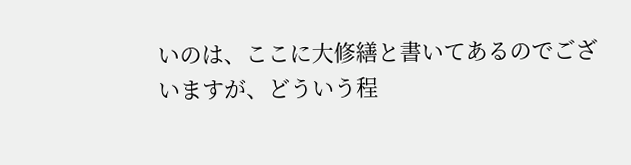いのは、ここに大修繕と書いてあるのでございますが、どういう程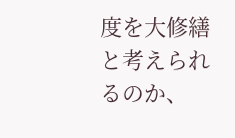度を大修繕と考えられるのか、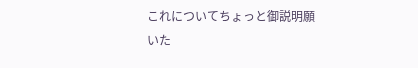これについてちょっと御説明願いた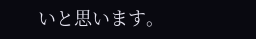いと思います。